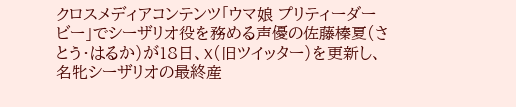クロスメディアコンテンツ「ウマ娘 プリティーダービー」でシーザリオ役を務める声優の佐藤榛夏(さとう・はるか)が18日、X(旧ツイッター)を更新し、名牝シーザリオの最終産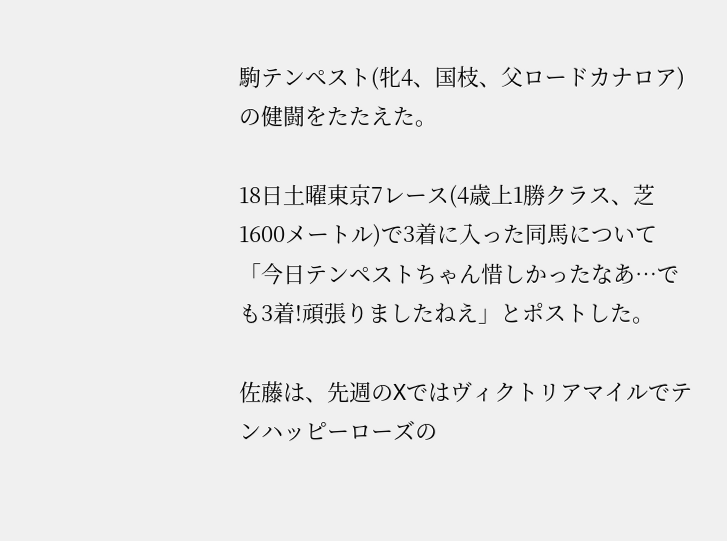駒テンペスト(牝4、国枝、父ロードカナロア)の健闘をたたえた。

18日土曜東京7レース(4歳上1勝クラス、芝1600メートル)で3着に入った同馬について「今日テンペストちゃん惜しかったなあ…でも3着!頑張りましたねえ」とポストした。

佐藤は、先週のXではヴィクトリアマイルでテンハッピーローズの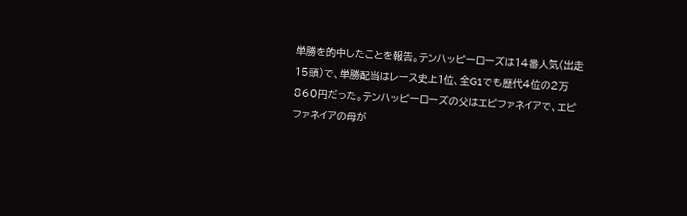単勝を的中したことを報告。テンハッピーローズは14番人気(出走15頭)で、単勝配当はレース史上1位、全G1でも歴代4位の2万860円だった。テンハッピーローズの父はエピファネイアで、エピファネイアの母が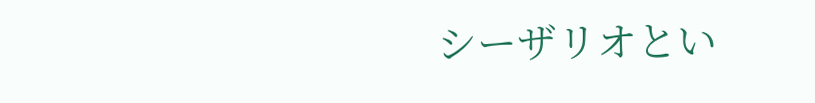シーザリオとい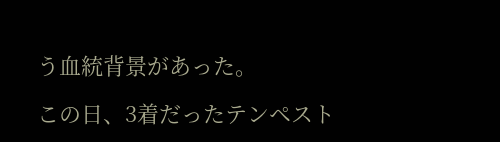う血統背景があった。

この日、3着だったテンペスト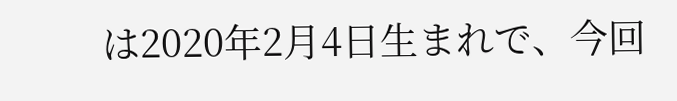は2020年2月4日生まれで、今回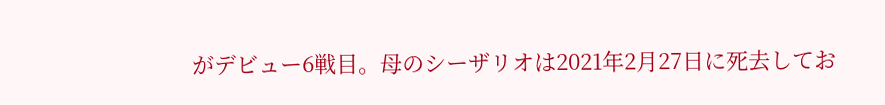がデビュー6戦目。母のシーザリオは2021年2月27日に死去してお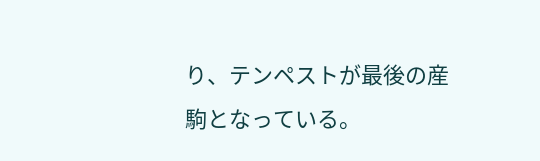り、テンペストが最後の産駒となっている。